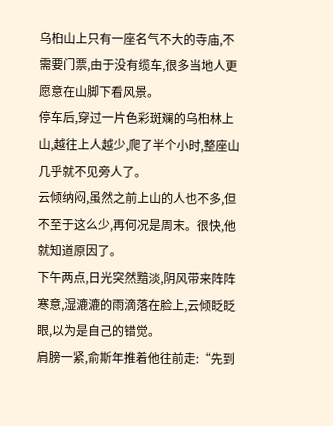乌桕山上只有一座名气不大的寺庙,不需要门票,由于没有缆车,很多当地人更愿意在山脚下看风景。
停车后,穿过一片色彩斑斓的乌桕林上山,越往上人越少,爬了半个小时,整座山几乎就不见旁人了。
云倾纳闷,虽然之前上山的人也不多,但不至于这么少,再何况是周末。很快,他就知道原因了。
下午两点,日光突然黯淡,阴风带来阵阵寒意,湿漉漉的雨滴落在脸上,云倾眨眨眼,以为是自己的错觉。
肩膀一紧,俞斯年推着他往前走:“先到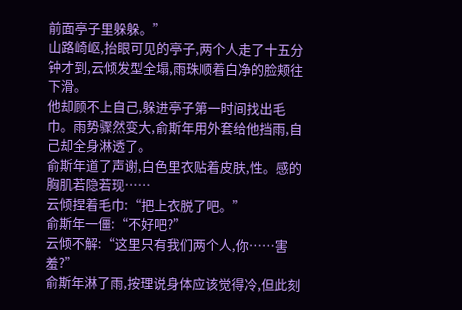前面亭子里躲躲。”
山路崎岖,抬眼可见的亭子,两个人走了十五分钟才到,云倾发型全塌,雨珠顺着白净的脸颊往下滑。
他却顾不上自己,躲进亭子第一时间找出毛巾。雨势骤然变大,俞斯年用外套给他挡雨,自己却全身淋透了。
俞斯年道了声谢,白色里衣贴着皮肤,性。感的胸肌若隐若现……
云倾捏着毛巾:“把上衣脱了吧。”
俞斯年一僵:“不好吧?”
云倾不解:“这里只有我们两个人,你……害羞?”
俞斯年淋了雨,按理说身体应该觉得冷,但此刻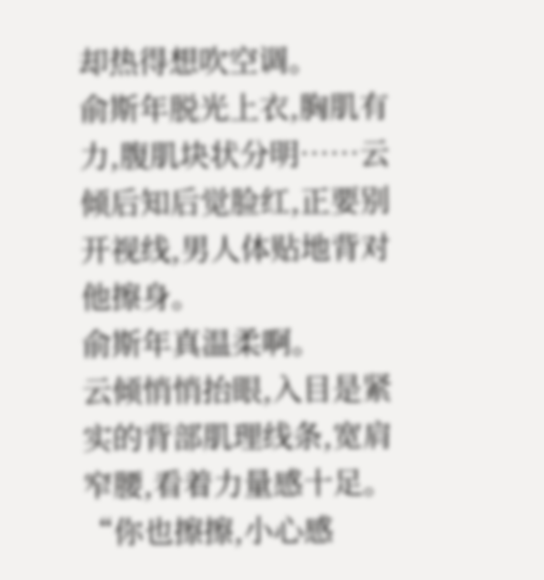却热得想吹空调。
俞斯年脱光上衣,胸肌有力,腹肌块状分明……云倾后知后觉脸红,正要别开视线,男人体贴地背对他擦身。
俞斯年真温柔啊。
云倾悄悄抬眼,入目是紧实的背部肌理线条,宽肩窄腰,看着力量感十足。
“你也擦擦,小心感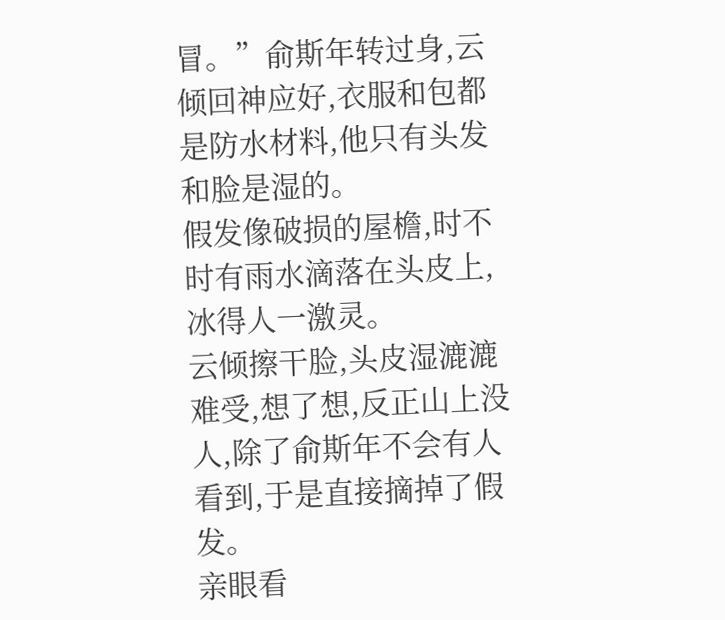冒。”俞斯年转过身,云倾回神应好,衣服和包都是防水材料,他只有头发和脸是湿的。
假发像破损的屋檐,时不时有雨水滴落在头皮上,冰得人一激灵。
云倾擦干脸,头皮湿漉漉难受,想了想,反正山上没人,除了俞斯年不会有人看到,于是直接摘掉了假发。
亲眼看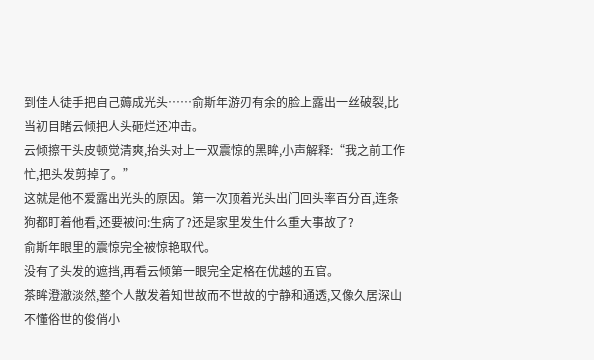到佳人徒手把自己薅成光头……俞斯年游刃有余的脸上露出一丝破裂,比当初目睹云倾把人头砸烂还冲击。
云倾擦干头皮顿觉清爽,抬头对上一双震惊的黑眸,小声解释:“我之前工作忙,把头发剪掉了。”
这就是他不爱露出光头的原因。第一次顶着光头出门回头率百分百,连条狗都盯着他看,还要被问:生病了?还是家里发生什么重大事故了?
俞斯年眼里的震惊完全被惊艳取代。
没有了头发的遮挡,再看云倾第一眼完全定格在优越的五官。
茶眸澄澈淡然,整个人散发着知世故而不世故的宁静和通透,又像久居深山不懂俗世的俊俏小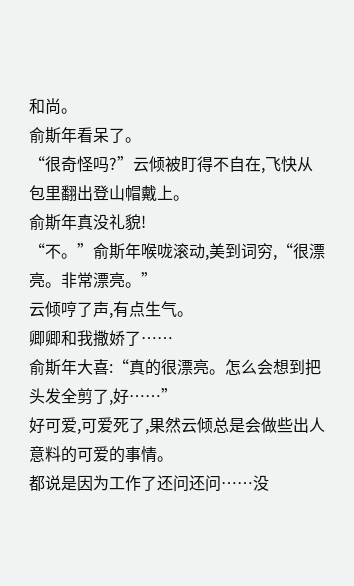和尚。
俞斯年看呆了。
“很奇怪吗?”云倾被盯得不自在,飞快从包里翻出登山帽戴上。
俞斯年真没礼貌!
“不。”俞斯年喉咙滚动,美到词穷,“很漂亮。非常漂亮。”
云倾哼了声,有点生气。
卿卿和我撒娇了……
俞斯年大喜:“真的很漂亮。怎么会想到把头发全剪了,好……”
好可爱,可爱死了,果然云倾总是会做些出人意料的可爱的事情。
都说是因为工作了还问还问……没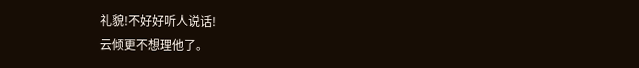礼貌!不好好听人说话!
云倾更不想理他了。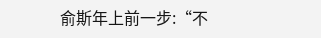俞斯年上前一步:“不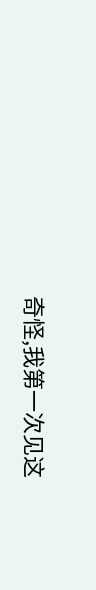奇怪,我第一次见这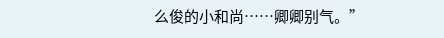么俊的小和尚……卿卿别气。”